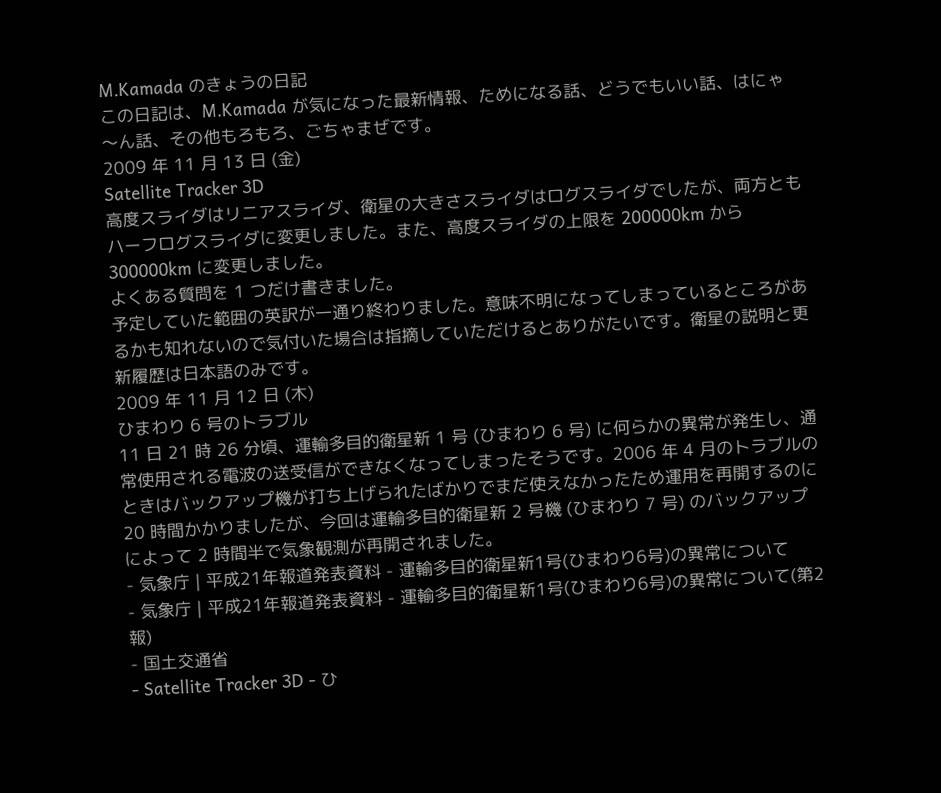M.Kamada のきょうの日記
この日記は、M.Kamada が気になった最新情報、ためになる話、どうでもいい話、はにゃ〜ん話、その他もろもろ、ごちゃまぜです。
2009 年 11 月 13 日 (金)
Satellite Tracker 3D
高度スライダはリニアスライダ、衛星の大きさスライダはログスライダでしたが、両方ともハーフログスライダに変更しました。また、高度スライダの上限を 200000km から 300000km に変更しました。
よくある質問を 1 つだけ書きました。
予定していた範囲の英訳が一通り終わりました。意味不明になってしまっているところがあるかも知れないので気付いた場合は指摘していただけるとありがたいです。衛星の説明と更新履歴は日本語のみです。
2009 年 11 月 12 日 (木)
ひまわり 6 号のトラブル
11 日 21 時 26 分頃、運輸多目的衛星新 1 号 (ひまわり 6 号) に何らかの異常が発生し、通常使用される電波の送受信ができなくなってしまったそうです。2006 年 4 月のトラブルのときはバックアップ機が打ち上げられたばかりでまだ使えなかったため運用を再開するのに 20 時間かかりましたが、今回は運輸多目的衛星新 2 号機 (ひまわり 7 号) のバックアップによって 2 時間半で気象観測が再開されました。
- 気象庁 | 平成21年報道発表資料 - 運輸多目的衛星新1号(ひまわり6号)の異常について
- 気象庁 | 平成21年報道発表資料 - 運輸多目的衛星新1号(ひまわり6号)の異常について(第2報)
- 国土交通省
- Satellite Tracker 3D - ひ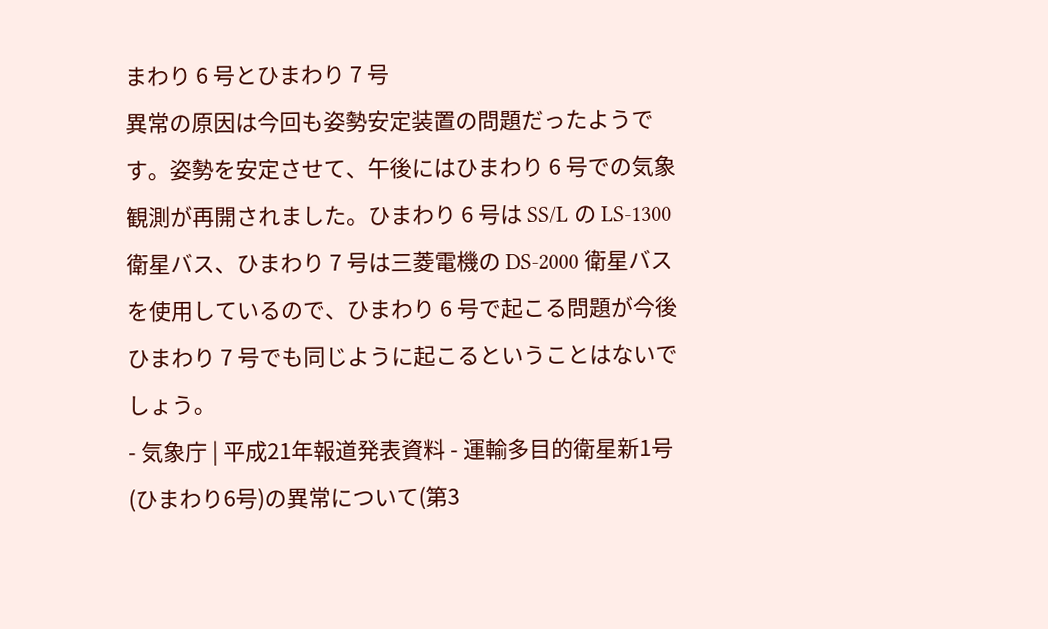まわり 6 号とひまわり 7 号
異常の原因は今回も姿勢安定装置の問題だったようです。姿勢を安定させて、午後にはひまわり 6 号での気象観測が再開されました。ひまわり 6 号は SS/L の LS-1300 衛星バス、ひまわり 7 号は三菱電機の DS-2000 衛星バスを使用しているので、ひまわり 6 号で起こる問題が今後ひまわり 7 号でも同じように起こるということはないでしょう。
- 気象庁 | 平成21年報道発表資料 - 運輸多目的衛星新1号(ひまわり6号)の異常について(第3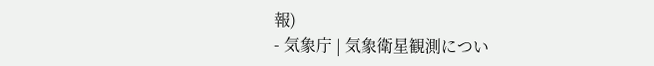報)
- 気象庁 | 気象衛星観測につい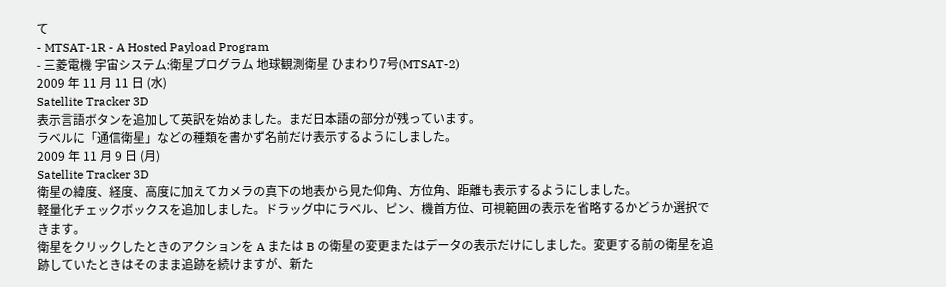て
- MTSAT-1R - A Hosted Payload Program
- 三菱電機 宇宙システム:衛星プログラム 地球観測衛星 ひまわり7号(MTSAT-2)
2009 年 11 月 11 日 (水)
Satellite Tracker 3D
表示言語ボタンを追加して英訳を始めました。まだ日本語の部分が残っています。
ラベルに「通信衛星」などの種類を書かず名前だけ表示するようにしました。
2009 年 11 月 9 日 (月)
Satellite Tracker 3D
衛星の緯度、経度、高度に加えてカメラの真下の地表から見た仰角、方位角、距離も表示するようにしました。
軽量化チェックボックスを追加しました。ドラッグ中にラベル、ピン、機首方位、可視範囲の表示を省略するかどうか選択できます。
衛星をクリックしたときのアクションを A または B の衛星の変更またはデータの表示だけにしました。変更する前の衛星を追跡していたときはそのまま追跡を続けますが、新た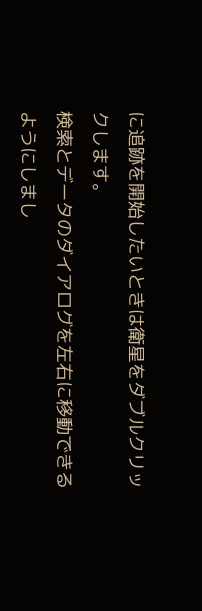に追跡を開始したいときは衛星をダブルクリックします。
検索とデータのダイアログを左右に移動できるようにしまし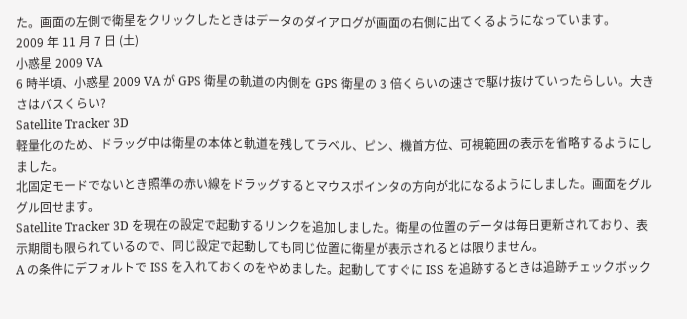た。画面の左側で衛星をクリックしたときはデータのダイアログが画面の右側に出てくるようになっています。
2009 年 11 月 7 日 (土)
小惑星 2009 VA
6 時半頃、小惑星 2009 VA が GPS 衛星の軌道の内側を GPS 衛星の 3 倍くらいの速さで駆け抜けていったらしい。大きさはバスくらい?
Satellite Tracker 3D
軽量化のため、ドラッグ中は衛星の本体と軌道を残してラベル、ピン、機首方位、可視範囲の表示を省略するようにしました。
北固定モードでないとき照準の赤い線をドラッグするとマウスポインタの方向が北になるようにしました。画面をグルグル回せます。
Satellite Tracker 3D を現在の設定で起動するリンクを追加しました。衛星の位置のデータは毎日更新されており、表示期間も限られているので、同じ設定で起動しても同じ位置に衛星が表示されるとは限りません。
A の条件にデフォルトで ISS を入れておくのをやめました。起動してすぐに ISS を追跡するときは追跡チェックボック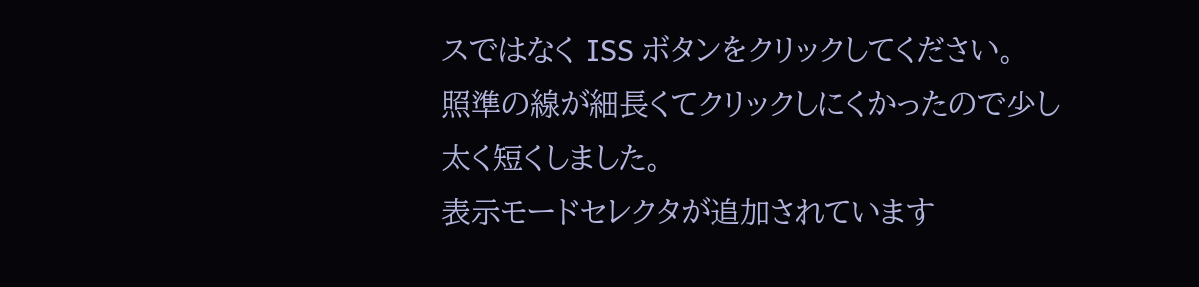スではなく ISS ボタンをクリックしてください。
照準の線が細長くてクリックしにくかったので少し太く短くしました。
表示モードセレクタが追加されています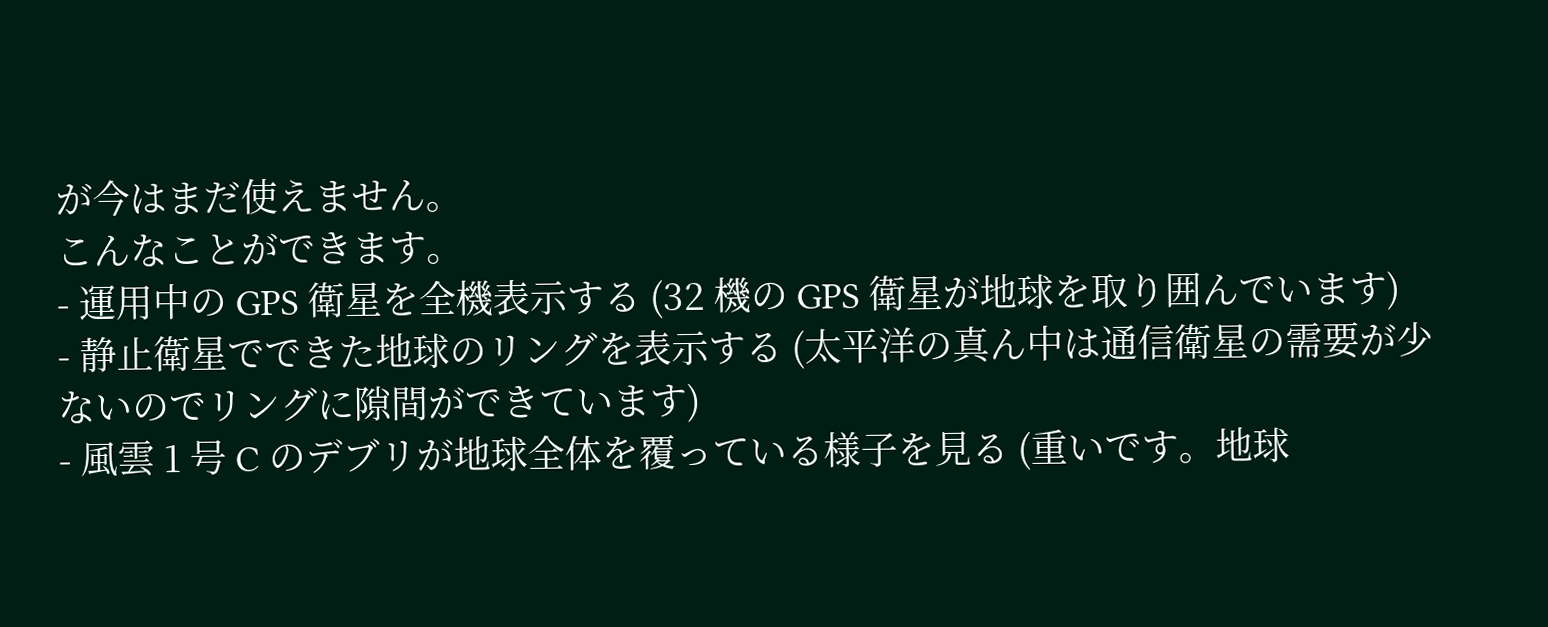が今はまだ使えません。
こんなことができます。
- 運用中の GPS 衛星を全機表示する (32 機の GPS 衛星が地球を取り囲んでいます)
- 静止衛星でできた地球のリングを表示する (太平洋の真ん中は通信衛星の需要が少ないのでリングに隙間ができています)
- 風雲 1 号 C のデブリが地球全体を覆っている様子を見る (重いです。地球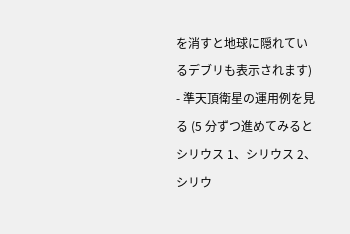を消すと地球に隠れているデブリも表示されます)
- 準天頂衛星の運用例を見る (5 分ずつ進めてみるとシリウス 1、シリウス 2、シリウ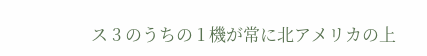ス 3 のうちの 1 機が常に北アメリカの上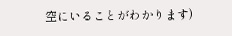空にいることがわかります)